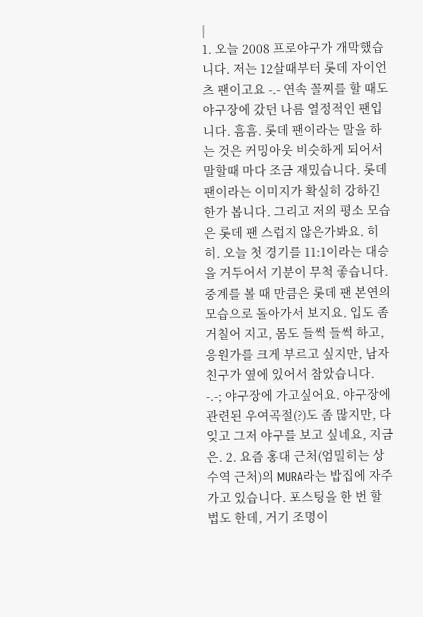|
1. 오늘 2008 프로야구가 개막했습니다. 저는 12살때부터 롯데 자이언츠 팬이고요 -.- 연속 꼴찌를 할 때도 야구장에 갔던 나름 열정적인 팬입니다. 흠흠. 롯데 팬이라는 말을 하는 것은 커밍아웃 비슷하게 되어서 말할때 마다 조금 재밌습니다. 롯데 팬이라는 이미지가 확실히 강하긴 한가 봅니다. 그리고 저의 평소 모습은 롯데 팬 스럽지 않은가봐요. 히히. 오늘 첫 경기를 11:1이라는 대승을 거두어서 기분이 무척 좋습니다. 중계를 볼 때 만큼은 롯데 팬 본연의 모습으로 돌아가서 보지요. 입도 좀 거칠어 지고, 몸도 들썩 들썩 하고, 응원가를 크게 부르고 싶지만, 남자친구가 옆에 있어서 참았습니다. -.-; 야구장에 가고싶어요. 야구장에 관련된 우여곡절(?)도 좀 많지만, 다 잊고 그저 야구를 보고 싶네요, 지금은. 2. 요즘 홍대 근처(엄밀히는 상수역 근처)의 MURA라는 밥집에 자주 가고 있습니다. 포스팅을 한 번 할 법도 한데, 거기 조명이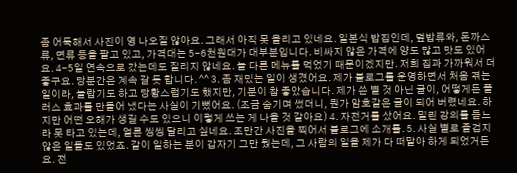좀 어둑해서 사진이 영 나오질 않아요. 그래서 아직 못 올리고 있네요. 일본식 밥집인데, 덮밥류와, 돈까스류, 면류 등을 팔고 있고, 가격대는 5-6천원대가 대부분입니다. 비싸지 않은 가격에 양도 많고 맛도 있어요. 4-5일 연속으로 갔는데도 질리지 않네요. 늘 다른 메뉴를 먹었기 때문이겠지만. 저희 집과 가까워서 더 좋구요. 당분간은 계속 갈 듯 합니다. ^^ 3. 좀 재밌는 일이 생겼어요. 제가 블로그를 운영하면서 처음 겪는 일이라, 놀랍기도 하고 당황스럽기도 했지만, 기분이 참 좋았습니다. 제가 쓴 별 것 아닌 글이, 어떻게든 플러스 효과를 만들어 냈다는 사실이 기뻤어요. (조금 숨기며 썼더니, 뭔가 암호같은 글이 되어 버렸네요. 하지만 어떤 오해가 생길 수도 있으니 이렇게 쓰는 게 나을 것 같아요) 4. 자전거를 샀어요. 밀린 강의를 듣느라 못 타고 있는데, 얼른 씽씽 달리고 싶네요. 조만간 사진을 찍어서 블로그에 소개를. 5. 사실 별로 즐겁지 않은 일들도 있었죠. 같이 일하는 분이 갑자기 그만 뒀는데, 그 사람의 일을 제가 다 떠맡아 하게 되었거든요. 전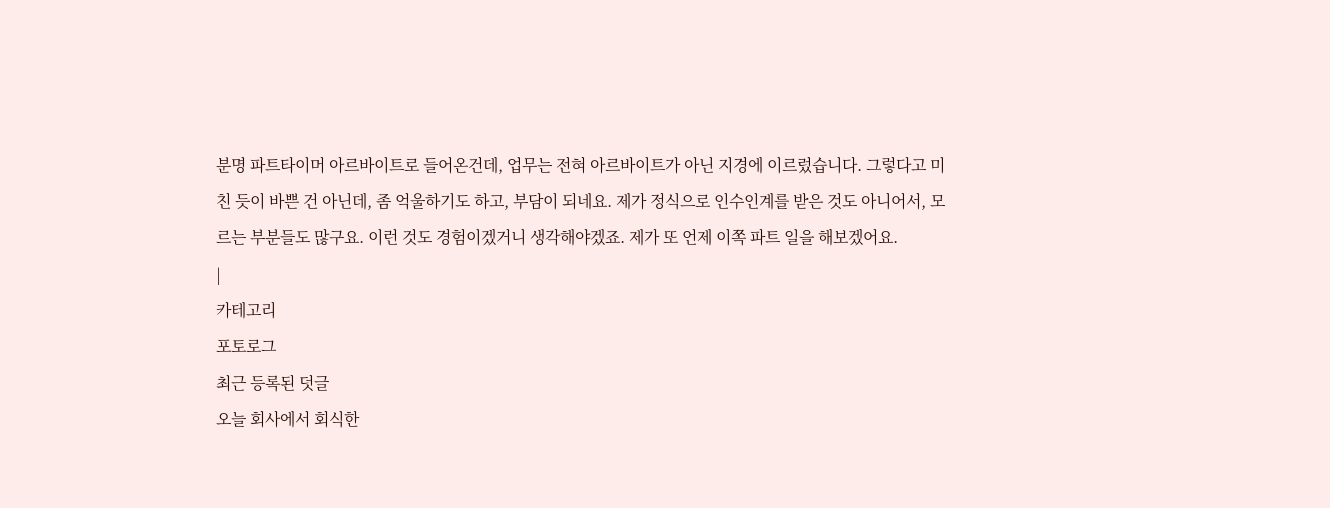분명 파트타이머 아르바이트로 들어온건데, 업무는 전혀 아르바이트가 아닌 지경에 이르렀습니다. 그렇다고 미친 듯이 바쁜 건 아닌데, 좀 억울하기도 하고, 부담이 되네요. 제가 정식으로 인수인계를 받은 것도 아니어서, 모르는 부분들도 많구요. 이런 것도 경험이겠거니 생각해야겠죠. 제가 또 언제 이쪽 파트 일을 해보겠어요.
|
카테고리
포토로그
최근 등록된 덧글
오늘 회사에서 회식한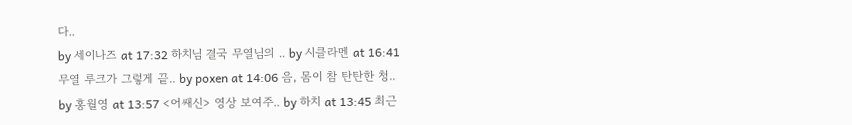다..
by 세이나즈 at 17:32 하치님 결국 무열님의 .. by 시클라멘 at 16:41 무열 루크가 그렇게 끝.. by poxen at 14:06 음, 몸이 참 탄탄한 청.. by 홍월영 at 13:57 <어쌔신> 영상 보여주.. by 하치 at 13:45 최근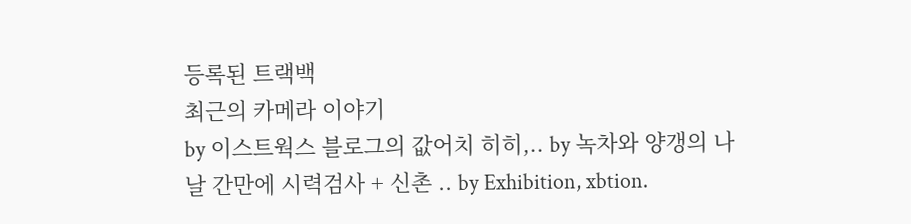등록된 트랙백
최근의 카메라 이야기
by 이스트웍스 블로그의 값어치 히히,.. by 녹차와 양갱의 나날 간만에 시력검사 + 신촌 .. by Exhibition, xbtion.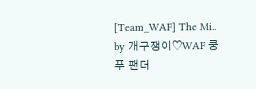[Team_WAF] The Mi.. by 개구쟁이♡WAF 쿵푸 팬더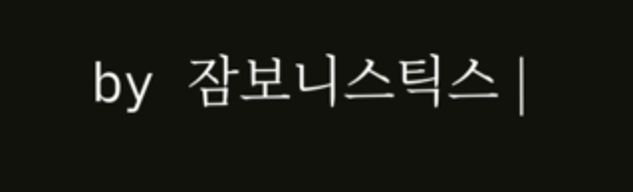by 잠보니스틱스 |